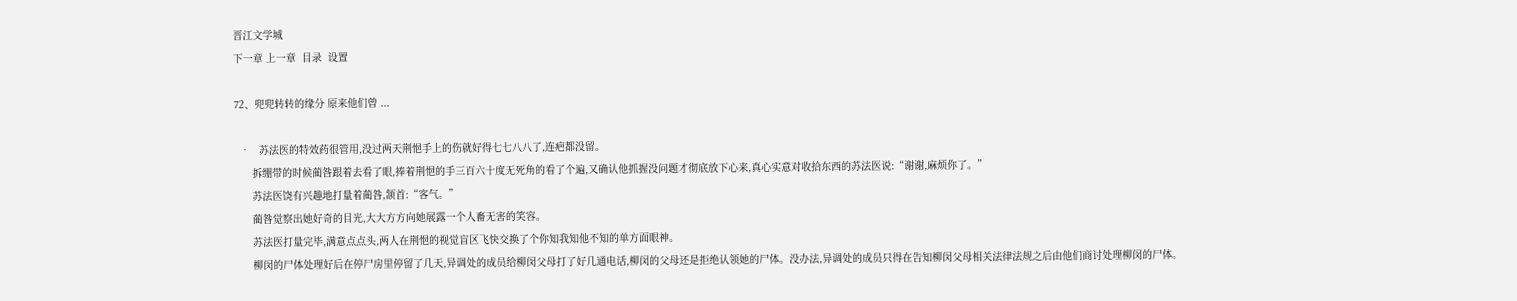晋江文学城
下一章 上一章  目录  设置

72、兜兜转转的缘分 原来他们曾 ...

  •   苏法医的特效药很管用,没过两天荆悒手上的伤就好得七七八八了,连疤都没留。
      拆绷带的时候蔺咎跟着去看了眼,捧着荆悒的手三百六十度无死角的看了个遍,又确认他抓握没问题才彻底放下心来,真心实意对收拾东西的苏法医说:“谢谢,麻烦你了。”
      苏法医饶有兴趣地打量着蔺咎,颔首:“客气。”
      蔺咎觉察出她好奇的目光,大大方方向她展露一个人畜无害的笑容。
      苏法医打量完毕,满意点点头,两人在荆悒的视觉盲区飞快交换了个你知我知他不知的单方面眼神。
      柳闵的尸体处理好后在停尸房里停留了几天,异调处的成员给柳闵父母打了好几通电话,柳闵的父母还是拒绝认领她的尸体。没办法,异调处的成员只得在告知柳闵父母相关法律法规之后由他们商讨处理柳闵的尸体。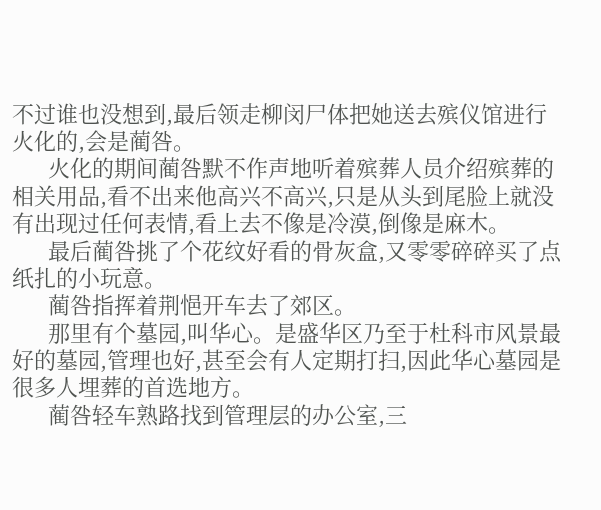不过谁也没想到,最后领走柳闵尸体把她送去殡仪馆进行火化的,会是蔺咎。
      火化的期间蔺咎默不作声地听着殡葬人员介绍殡葬的相关用品,看不出来他高兴不高兴,只是从头到尾脸上就没有出现过任何表情,看上去不像是冷漠,倒像是麻木。
      最后蔺咎挑了个花纹好看的骨灰盒,又零零碎碎买了点纸扎的小玩意。
      蔺咎指挥着荆悒开车去了郊区。
      那里有个墓园,叫华心。是盛华区乃至于杜科市风景最好的墓园,管理也好,甚至会有人定期打扫,因此华心墓园是很多人埋葬的首选地方。
      蔺咎轻车熟路找到管理层的办公室,三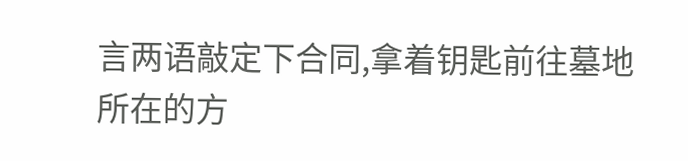言两语敲定下合同,拿着钥匙前往墓地所在的方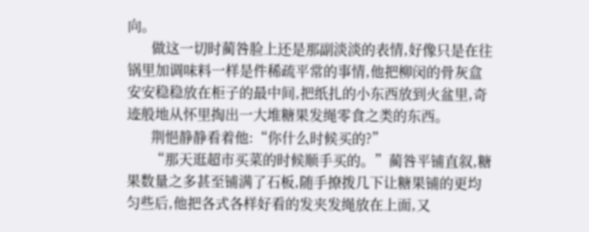向。
      做这一切时蔺咎脸上还是那副淡淡的表情,好像只是在往锅里加调味料一样是件稀疏平常的事情,他把柳闵的骨灰盒安安稳稳放在柜子的最中间,把纸扎的小东西放到火盆里,奇迹般地从怀里掏出一大堆糖果发绳零食之类的东西。
      荆悒静静看着他:“你什么时候买的?”
      “那天逛超市买菜的时候顺手买的。”蔺咎平铺直叙,糖果数量之多甚至铺满了石板,随手撩拨几下让糖果铺的更均匀些后,他把各式各样好看的发夹发绳放在上面,又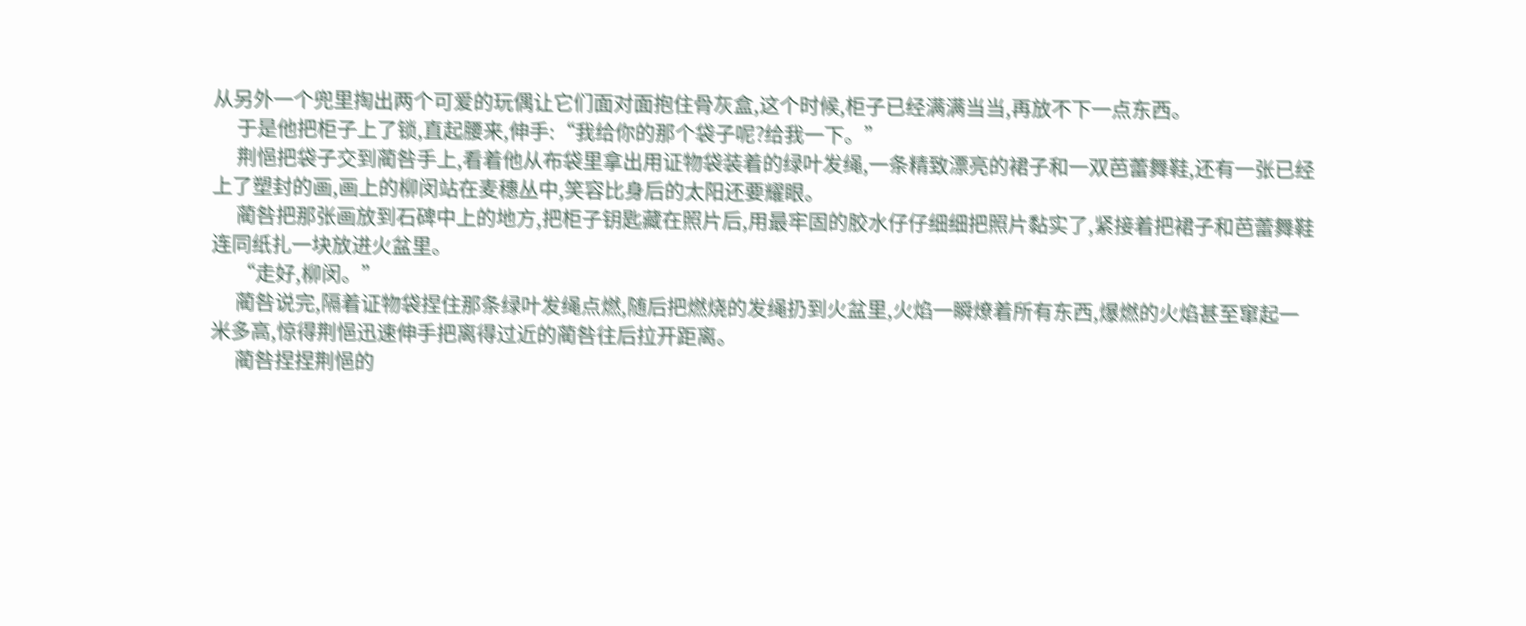从另外一个兜里掏出两个可爱的玩偶让它们面对面抱住骨灰盒,这个时候,柜子已经满满当当,再放不下一点东西。
      于是他把柜子上了锁,直起腰来,伸手:“我给你的那个袋子呢?给我一下。”
      荆悒把袋子交到蔺咎手上,看着他从布袋里拿出用证物袋装着的绿叶发绳,一条精致漂亮的裙子和一双芭蕾舞鞋,还有一张已经上了塑封的画,画上的柳闵站在麦穗丛中,笑容比身后的太阳还要耀眼。
      蔺咎把那张画放到石碑中上的地方,把柜子钥匙藏在照片后,用最牢固的胶水仔仔细细把照片黏实了,紧接着把裙子和芭蕾舞鞋连同纸扎一块放进火盆里。
      “走好,柳闵。”
      蔺咎说完,隔着证物袋捏住那条绿叶发绳点燃,随后把燃烧的发绳扔到火盆里,火焰一瞬燎着所有东西,爆燃的火焰甚至窜起一米多高,惊得荆悒迅速伸手把离得过近的蔺咎往后拉开距离。
      蔺咎捏捏荆悒的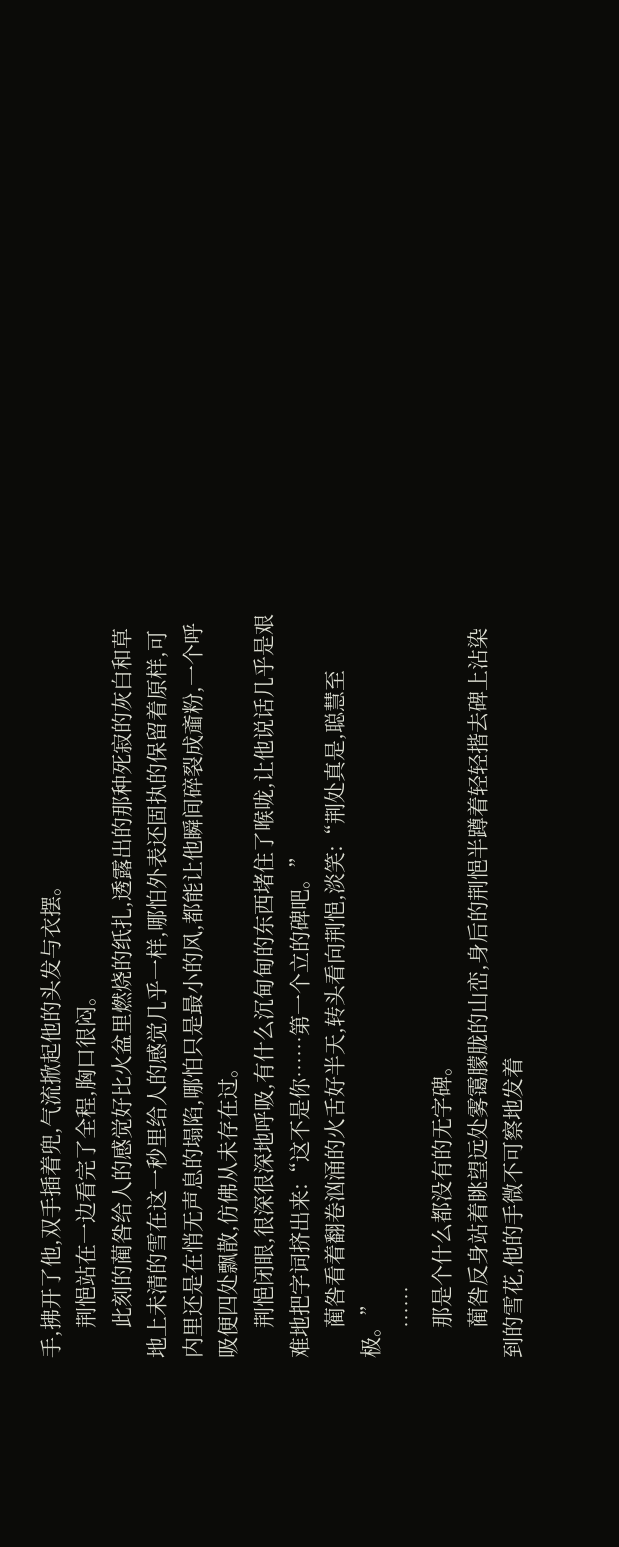手,拂开了他,双手插着兜,气流掀起他的头发与衣摆。
      荆悒站在一边看完了全程,胸口很闷。
      此刻的蔺咎给人的感觉好比火盆里燃烧的纸扎,透露出的那种死寂的灰白和草地上未清的雪在这一秒里给人的感觉几乎一样,哪怕外表还固执的保留着原样,可内里还是在悄无声息的塌陷,哪怕只是最小的风,都能让他瞬间碎裂成齑粉,一个呼吸便四处飘散,仿佛从未存在过。
      荆悒闭眼,很深很深地呼吸,有什么沉甸甸的东西堵住了喉咙,让他说话几乎是艰难地把字词挤出来:“这不是你……第一个立的碑吧。”
      蔺咎看着翻卷汹涌的火舌好半天,转头看向荆悒,淡笑:“荆处真是,聪慧至极。”
      ……
      那是个什么都没有的无字碑。
      蔺咎反身站着眺望远处雾霭朦胧的山峦,身后的荆悒半蹲着轻轻揩去碑上沾染到的雪花,他的手微不可察地发着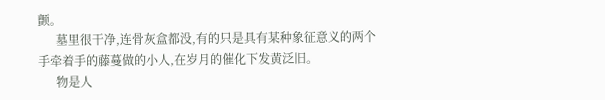颤。
      墓里很干净,连骨灰盒都没,有的只是具有某种象征意义的两个手牵着手的藤蔓做的小人,在岁月的催化下发黄泛旧。
      物是人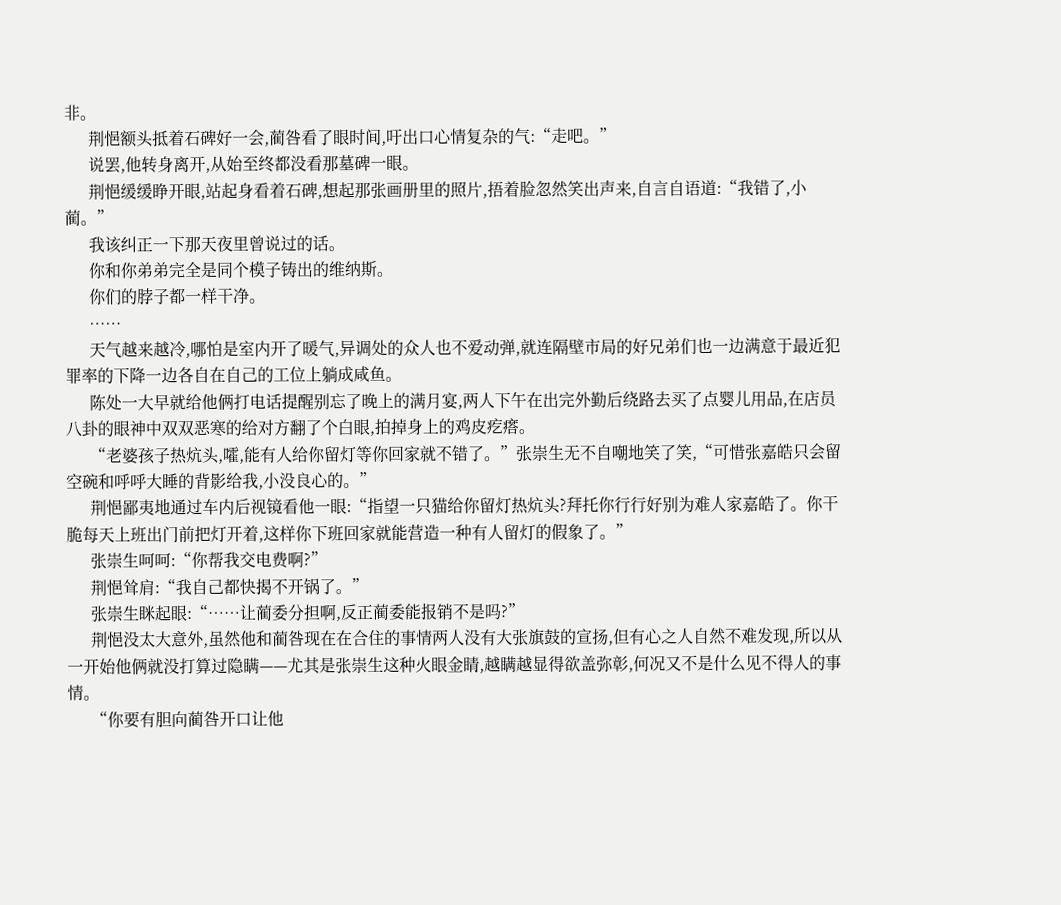非。
      荆悒额头抵着石碑好一会,蔺咎看了眼时间,吁出口心情复杂的气:“走吧。”
      说罢,他转身离开,从始至终都没看那墓碑一眼。
      荆悒缓缓睁开眼,站起身看着石碑,想起那张画册里的照片,捂着脸忽然笑出声来,自言自语道:“我错了,小蔺。”
      我该纠正一下那天夜里曾说过的话。
      你和你弟弟完全是同个模子铸出的维纳斯。
      你们的脖子都一样干净。
      ……
      天气越来越冷,哪怕是室内开了暖气,异调处的众人也不爱动弹,就连隔壁市局的好兄弟们也一边满意于最近犯罪率的下降一边各自在自己的工位上躺成咸鱼。
      陈处一大早就给他俩打电话提醒别忘了晚上的满月宴,两人下午在出完外勤后绕路去买了点婴儿用品,在店员八卦的眼神中双双恶寒的给对方翻了个白眼,拍掉身上的鸡皮疙瘩。
      “老婆孩子热炕头,嚯,能有人给你留灯等你回家就不错了。”张崇生无不自嘲地笑了笑,“可惜张嘉皓只会留空碗和呼呼大睡的背影给我,小没良心的。”
      荆悒鄙夷地通过车内后视镜看他一眼:“指望一只猫给你留灯热炕头?拜托你行行好别为难人家嘉皓了。你干脆每天上班出门前把灯开着,这样你下班回家就能营造一种有人留灯的假象了。”
      张崇生呵呵:“你帮我交电费啊?”
      荆悒耸肩:“我自己都快揭不开锅了。”
      张崇生眯起眼:“……让蔺委分担啊,反正蔺委能报销不是吗?”
      荆悒没太大意外,虽然他和蔺咎现在在合住的事情两人没有大张旗鼓的宣扬,但有心之人自然不难发现,所以从一开始他俩就没打算过隐瞒——尤其是张崇生这种火眼金睛,越瞒越显得欲盖弥彰,何况又不是什么见不得人的事情。
      “你要有胆向蔺咎开口让他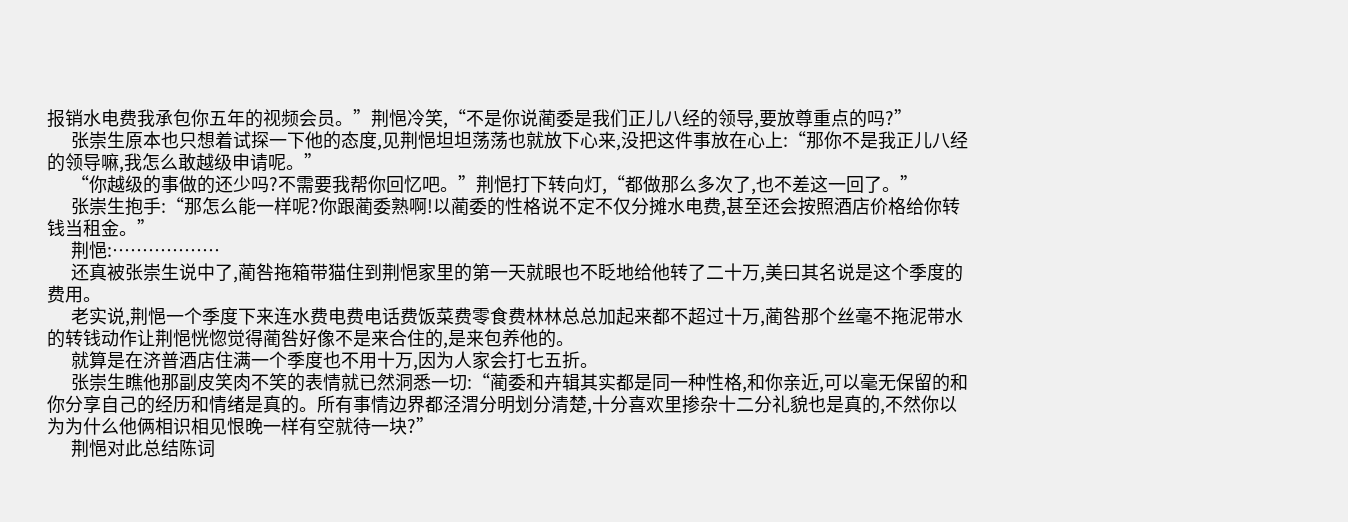报销水电费我承包你五年的视频会员。”荆悒冷笑,“不是你说蔺委是我们正儿八经的领导,要放尊重点的吗?”
      张崇生原本也只想着试探一下他的态度,见荆悒坦坦荡荡也就放下心来,没把这件事放在心上:“那你不是我正儿八经的领导嘛,我怎么敢越级申请呢。”
      “你越级的事做的还少吗?不需要我帮你回忆吧。”荆悒打下转向灯,“都做那么多次了,也不差这一回了。”
      张崇生抱手:“那怎么能一样呢?你跟蔺委熟啊!以蔺委的性格说不定不仅分摊水电费,甚至还会按照酒店价格给你转钱当租金。”
      荆悒:………………
      还真被张崇生说中了,蔺咎拖箱带猫住到荆悒家里的第一天就眼也不眨地给他转了二十万,美曰其名说是这个季度的费用。
      老实说,荆悒一个季度下来连水费电费电话费饭菜费零食费林林总总加起来都不超过十万,蔺咎那个丝毫不拖泥带水的转钱动作让荆悒恍惚觉得蔺咎好像不是来合住的,是来包养他的。
      就算是在济普酒店住满一个季度也不用十万,因为人家会打七五折。
      张崇生瞧他那副皮笑肉不笑的表情就已然洞悉一切:“蔺委和卉辑其实都是同一种性格,和你亲近,可以毫无保留的和你分享自己的经历和情绪是真的。所有事情边界都泾渭分明划分清楚,十分喜欢里掺杂十二分礼貌也是真的,不然你以为为什么他俩相识相见恨晚一样有空就待一块?”
      荆悒对此总结陈词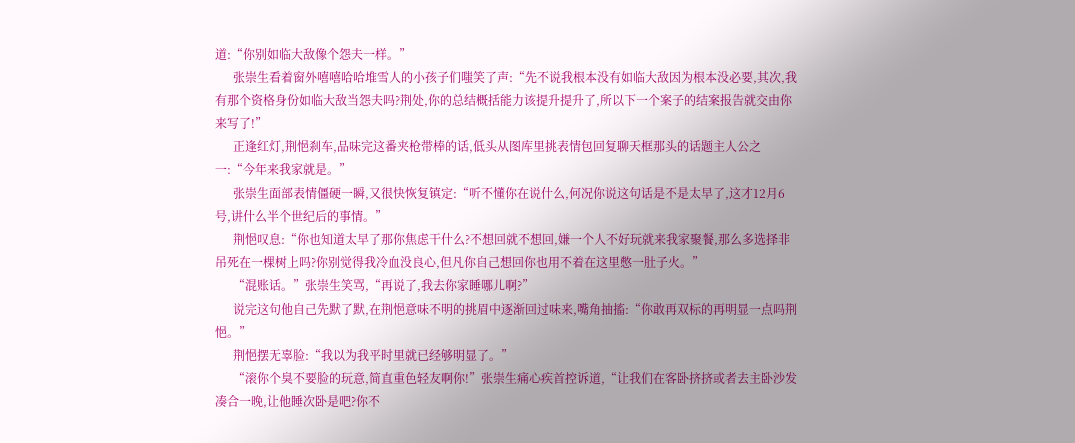道:“你别如临大敌像个怨夫一样。”
      张崇生看着窗外嘻嘻哈哈堆雪人的小孩子们嗤笑了声:“先不说我根本没有如临大敌因为根本没必要,其次,我有那个资格身份如临大敌当怨夫吗?荆处,你的总结概括能力该提升提升了,所以下一个案子的结案报告就交由你来写了!”
      正逢红灯,荆悒刹车,品味完这番夹枪带棒的话,低头从图库里挑表情包回复聊天框那头的话题主人公之一:“今年来我家就是。”
      张崇生面部表情僵硬一瞬,又很快恢复镇定:“听不懂你在说什么,何况你说这句话是不是太早了,这才12月6号,讲什么半个世纪后的事情。”
      荆悒叹息:“你也知道太早了那你焦虑干什么?不想回就不想回,嫌一个人不好玩就来我家聚餐,那么多选择非吊死在一棵树上吗?你别觉得我冷血没良心,但凡你自己想回你也用不着在这里憋一肚子火。”
      “混账话。”张崇生笑骂,“再说了,我去你家睡哪儿啊?”
      说完这句他自己先默了默,在荆悒意味不明的挑眉中逐渐回过味来,嘴角抽搐:“你敢再双标的再明显一点吗荆悒。”
      荆悒摆无辜脸:“我以为我平时里就已经够明显了。”
      “滚你个臭不要脸的玩意,简直重色轻友啊你!”张崇生痛心疾首控诉道,“让我们在客卧挤挤或者去主卧沙发凑合一晚,让他睡次卧是吧?你不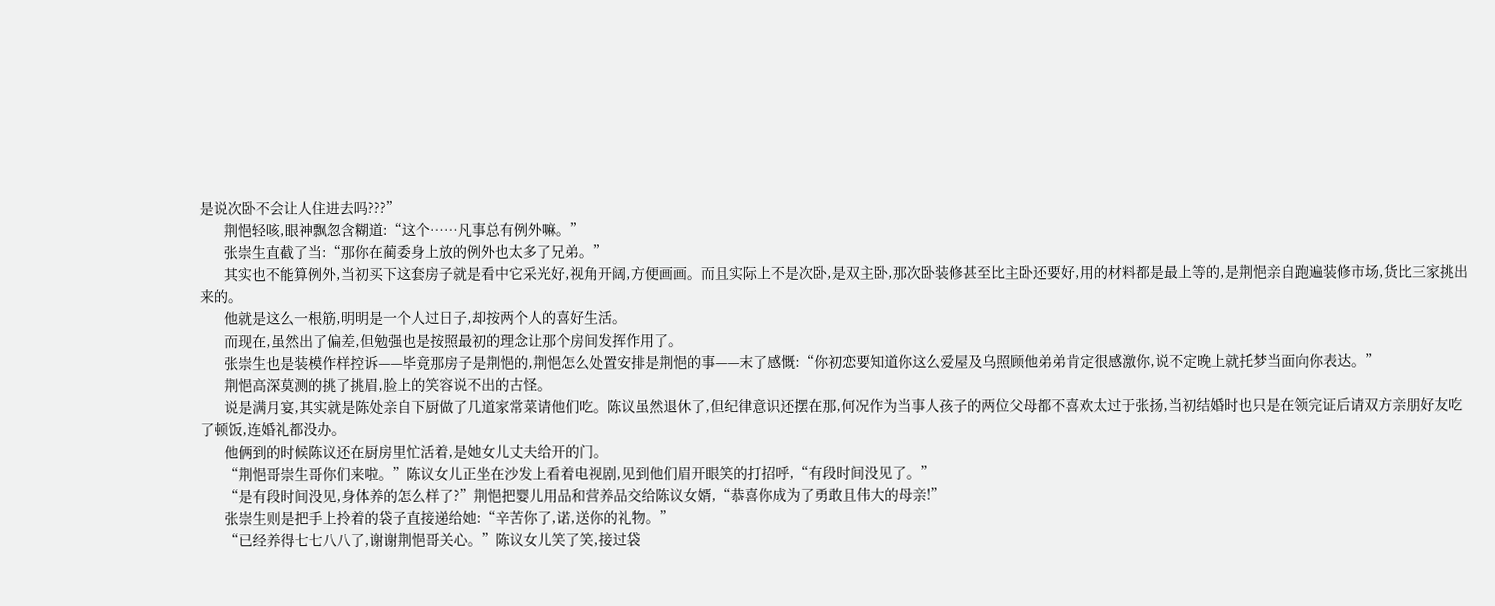是说次卧不会让人住进去吗???”
      荆悒轻咳,眼神飘忽含糊道:“这个……凡事总有例外嘛。”
      张崇生直截了当:“那你在蔺委身上放的例外也太多了兄弟。”
      其实也不能算例外,当初买下这套房子就是看中它采光好,视角开阔,方便画画。而且实际上不是次卧,是双主卧,那次卧装修甚至比主卧还要好,用的材料都是最上等的,是荆悒亲自跑遍装修市场,货比三家挑出来的。
      他就是这么一根筋,明明是一个人过日子,却按两个人的喜好生活。
      而现在,虽然出了偏差,但勉强也是按照最初的理念让那个房间发挥作用了。
      张崇生也是装模作样控诉——毕竟那房子是荆悒的,荆悒怎么处置安排是荆悒的事——末了感慨:“你初恋要知道你这么爱屋及乌照顾他弟弟肯定很感激你,说不定晚上就托梦当面向你表达。”
      荆悒高深莫测的挑了挑眉,脸上的笑容说不出的古怪。
      说是满月宴,其实就是陈处亲自下厨做了几道家常菜请他们吃。陈议虽然退休了,但纪律意识还摆在那,何况作为当事人孩子的两位父母都不喜欢太过于张扬,当初结婚时也只是在领完证后请双方亲朋好友吃了顿饭,连婚礼都没办。
      他俩到的时候陈议还在厨房里忙活着,是她女儿丈夫给开的门。
      “荆悒哥崇生哥你们来啦。”陈议女儿正坐在沙发上看着电视剧,见到他们眉开眼笑的打招呼,“有段时间没见了。”
      “是有段时间没见,身体养的怎么样了?”荆悒把婴儿用品和营养品交给陈议女婿,“恭喜你成为了勇敢且伟大的母亲!”
      张崇生则是把手上拎着的袋子直接递给她:“辛苦你了,诺,送你的礼物。”
      “已经养得七七八八了,谢谢荆悒哥关心。”陈议女儿笑了笑,接过袋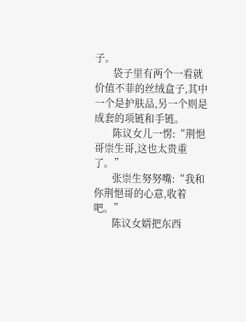子。
      袋子里有两个一看就价值不菲的丝绒盒子,其中一个是护肤品,另一个则是成套的项链和手链。
      陈议女儿一愣:“荆悒哥崇生哥,这也太贵重了。”
      张崇生努努嘴:“我和你荆悒哥的心意,收着吧。”
      陈议女婿把东西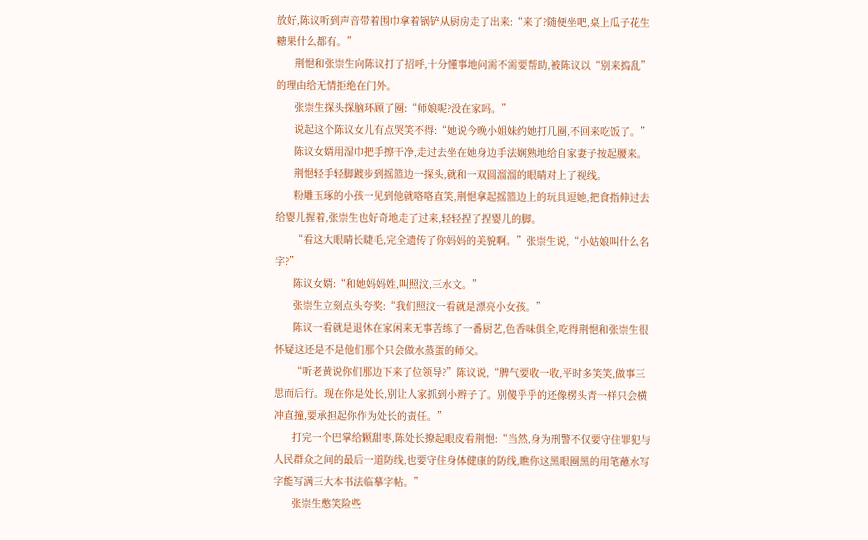放好,陈议听到声音带着围巾拿着锅铲从厨房走了出来:“来了?随便坐吧,桌上瓜子花生糖果什么都有。”
      荆悒和张崇生向陈议打了招呼,十分懂事地问需不需要帮助,被陈议以“别来捣乱”的理由给无情拒绝在门外。
      张崇生探头探脑环顾了圈:“师娘呢?没在家吗。”
      说起这个陈议女儿有点哭笑不得:“她说今晚小姐妹约她打几圈,不回来吃饭了。”
      陈议女婿用湿巾把手擦干净,走过去坐在她身边手法娴熟地给自家妻子按起腰来。
      荆悒轻手轻脚踱步到摇篮边一探头,就和一双圆溜溜的眼睛对上了视线。
      粉雕玉琢的小孩一见到他就咯咯直笑,荆悒拿起摇篮边上的玩具逗她,把食指伸过去给婴儿握着,张崇生也好奇地走了过来,轻轻捏了捏婴儿的脚。
      “看这大眼睛长睫毛,完全遗传了你妈妈的美貌啊。”张崇生说,“小姑娘叫什么名字?”
      陈议女婿:“和她妈妈姓,叫照汶,三水文。”
      张崇生立刻点头夸奖:“我们照汶一看就是漂亮小女孩。”
      陈议一看就是退休在家闲来无事苦练了一番厨艺,色香味俱全,吃得荆悒和张崇生很怀疑这还是不是他们那个只会做水蒸蛋的师父。
      “听老黄说你们那边下来了位领导?”陈议说,“脾气要收一收,平时多笑笑,做事三思而后行。现在你是处长,别让人家抓到小辫子了。别傻乎乎的还像楞头青一样只会横冲直撞,要承担起你作为处长的责任。”
      打完一个巴掌给颗甜枣,陈处长撩起眼皮看荆悒:“当然,身为刑警不仅要守住罪犯与人民群众之间的最后一道防线,也要守住身体健康的防线,瞧你这黑眼圈黑的用笔蘸水写字能写满三大本书法临摹字帖。”
      张崇生憋笑险些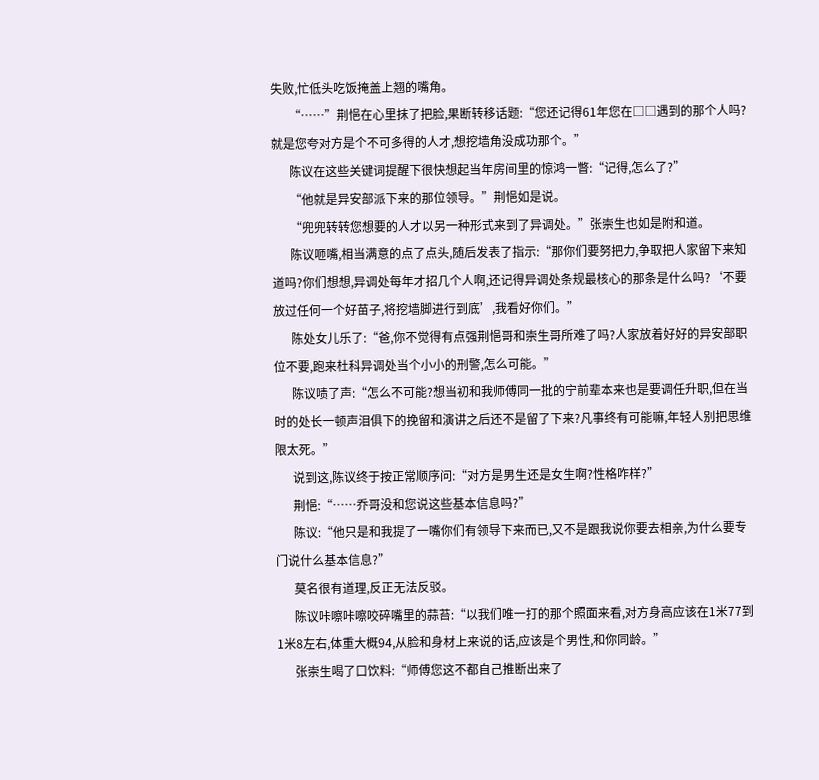失败,忙低头吃饭掩盖上翘的嘴角。
      “……”荆悒在心里抹了把脸,果断转移话题:“您还记得61年您在□□遇到的那个人吗?就是您夸对方是个不可多得的人才,想挖墙角没成功那个。”
      陈议在这些关键词提醒下很快想起当年房间里的惊鸿一瞥:“记得,怎么了?”
      “他就是异安部派下来的那位领导。”荆悒如是说。
      “兜兜转转您想要的人才以另一种形式来到了异调处。”张崇生也如是附和道。
      陈议咂嘴,相当满意的点了点头,随后发表了指示:“那你们要努把力,争取把人家留下来知道吗?你们想想,异调处每年才招几个人啊,还记得异调处条规最核心的那条是什么吗?‘不要放过任何一个好苗子,将挖墙脚进行到底’,我看好你们。”
      陈处女儿乐了:“爸,你不觉得有点强荆悒哥和崇生哥所难了吗?人家放着好好的异安部职位不要,跑来杜科异调处当个小小的刑警,怎么可能。”
      陈议啧了声:“怎么不可能?想当初和我师傅同一批的宁前辈本来也是要调任升职,但在当时的处长一顿声泪俱下的挽留和演讲之后还不是留了下来?凡事终有可能嘛,年轻人别把思维限太死。”
      说到这,陈议终于按正常顺序问:“对方是男生还是女生啊?性格咋样?”
      荆悒:“……乔哥没和您说这些基本信息吗?”
      陈议:“他只是和我提了一嘴你们有领导下来而已,又不是跟我说你要去相亲,为什么要专门说什么基本信息?”
      莫名很有道理,反正无法反驳。
      陈议咔嚓咔嚓咬碎嘴里的蒜苔:“以我们唯一打的那个照面来看,对方身高应该在1米77到1米8左右,体重大概94,从脸和身材上来说的话,应该是个男性,和你同龄。”
      张崇生喝了口饮料:“师傅您这不都自己推断出来了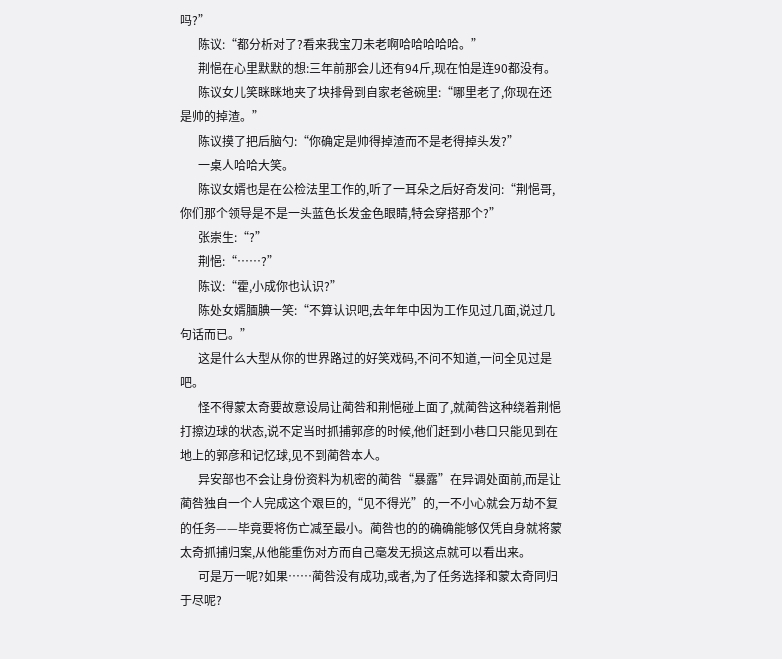吗?”
      陈议:“都分析对了?看来我宝刀未老啊哈哈哈哈哈。”
      荆悒在心里默默的想:三年前那会儿还有94斤,现在怕是连90都没有。
      陈议女儿笑眯眯地夹了块排骨到自家老爸碗里:“哪里老了,你现在还是帅的掉渣。”
      陈议摸了把后脑勺:“你确定是帅得掉渣而不是老得掉头发?”
      一桌人哈哈大笑。
      陈议女婿也是在公检法里工作的,听了一耳朵之后好奇发问:“荆悒哥,你们那个领导是不是一头蓝色长发金色眼睛,特会穿搭那个?”
      张崇生:“?”
      荆悒:“……?”
      陈议:“霍,小成你也认识?”
      陈处女婿腼腆一笑:“不算认识吧,去年年中因为工作见过几面,说过几句话而已。”
      这是什么大型从你的世界路过的好笑戏码,不问不知道,一问全见过是吧。
      怪不得蒙太奇要故意设局让蔺咎和荆悒碰上面了,就蔺咎这种绕着荆悒打擦边球的状态,说不定当时抓捕郭彦的时候,他们赶到小巷口只能见到在地上的郭彦和记忆球,见不到蔺咎本人。
      异安部也不会让身份资料为机密的蔺咎“暴露”在异调处面前,而是让蔺咎独自一个人完成这个艰巨的,“见不得光”的,一不小心就会万劫不复的任务——毕竟要将伤亡减至最小。蔺咎也的的确确能够仅凭自身就将蒙太奇抓捕归案,从他能重伤对方而自己毫发无损这点就可以看出来。
      可是万一呢?如果……蔺咎没有成功,或者,为了任务选择和蒙太奇同归于尽呢?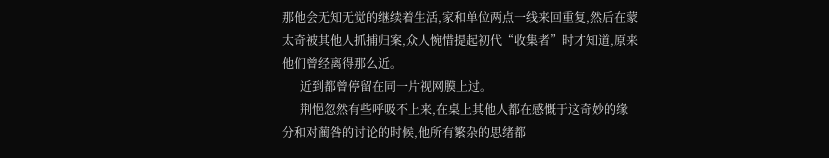那他会无知无觉的继续着生活,家和单位两点一线来回重复,然后在蒙太奇被其他人抓捕归案,众人惋惜提起初代“收集者”时才知道,原来他们曾经离得那么近。
      近到都曾停留在同一片视网膜上过。
      荆悒忽然有些呼吸不上来,在桌上其他人都在感慨于这奇妙的缘分和对蔺咎的讨论的时候,他所有繁杂的思绪都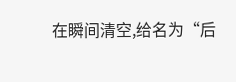在瞬间清空,给名为“后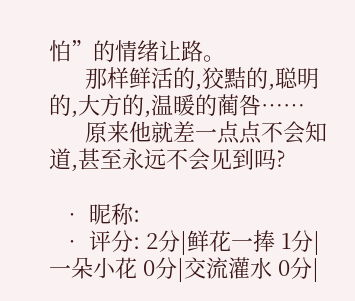怕”的情绪让路。
      那样鲜活的,狡黠的,聪明的,大方的,温暖的蔺咎……
      原来他就差一点点不会知道,甚至永远不会见到吗?

  • 昵称:
  • 评分: 2分|鲜花一捧 1分|一朵小花 0分|交流灌水 0分|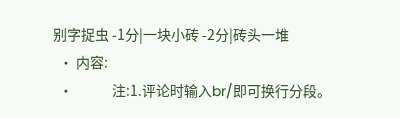别字捉虫 -1分|一块小砖 -2分|砖头一堆
  • 内容:
  •             注:1.评论时输入br/即可换行分段。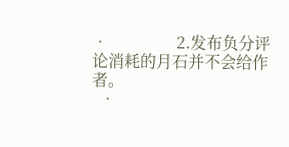•                 2.发布负分评论消耗的月石并不会给作者。
  •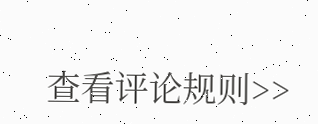查看评论规则>>